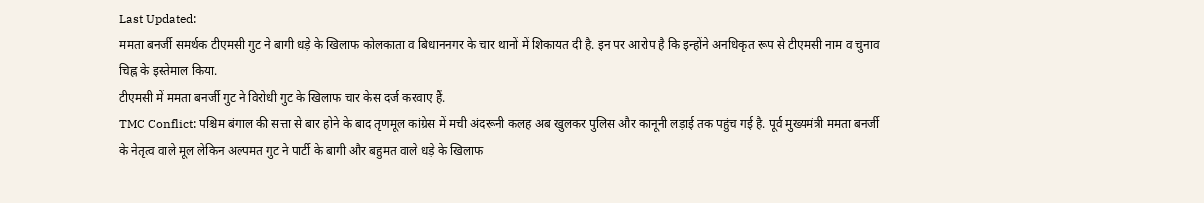Last Updated:
ममता बनर्जी समर्थक टीएमसी गुट ने बागी धड़े के खिलाफ कोलकाता व बिधाननगर के चार थानों में शिकायत दी है. इन पर आरोप है कि इन्होंने अनधिकृत रूप से टीएमसी नाम व चुनाव चिह्न के इस्तेमाल किया.
टीएमसी में ममता बनर्जी गुट ने विरोधी गुट के खिलाफ चार केस दर्ज करवाए हैं.
TMC Conflict: पश्चिम बंगाल की सत्ता से बार होने के बाद तृणमूल कांग्रेस में मची अंदरूनी कलह अब खुलकर पुलिस और कानूनी लड़ाई तक पहुंच गई है. पूर्व मुख्यमंत्री ममता बनर्जी के नेतृत्व वाले मूल लेकिन अल्पमत गुट ने पार्टी के बागी और बहुमत वाले धड़े के खिलाफ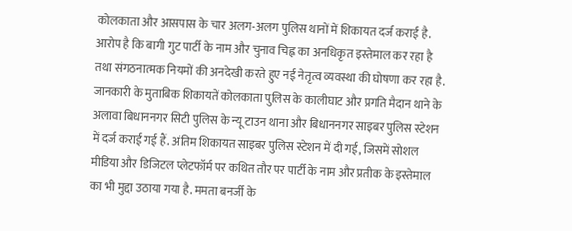कोलकाता और आसपास के चार अलग-अलग पुलिस थानों में शिकायत दर्ज कराई है. आरोप है कि बागी गुट पार्टी के नाम और चुनाव चिह्न का अनधिकृत इस्तेमाल कर रहा है तथा संगठनात्मक नियमों की अनदेखी करते हुए नई नेतृत्व व्यवस्था की घोषणा कर रहा है.
जानकारी के मुताबिक शिकायतें कोलकाता पुलिस के कालीघाट और प्रगति मैदान थाने के अलावा बिधाननगर सिटी पुलिस के न्यू टाउन थाना और बिधाननगर साइबर पुलिस स्टेशन में दर्ज कराई गई हैं. अंतिम शिकायत साइबर पुलिस स्टेशन में दी गई, जिसमें सोशल मीडिया और डिजिटल प्लेटफॉर्म पर कथित तौर पर पार्टी के नाम और प्रतीक के इस्तेमाल का भी मुद्दा उठाया गया है. ममता बनर्जी के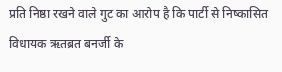प्रति निष्ठा रखने वाले गुट का आरोप है कि पार्टी से निष्कासित विधायक ऋतब्रत बनर्जी के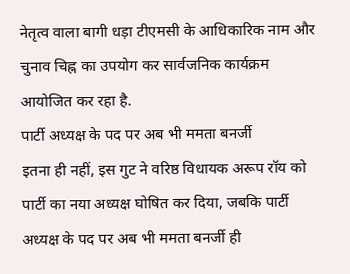नेतृत्व वाला बागी धड़ा टीएमसी के आधिकारिक नाम और चुनाव चिह्न का उपयोग कर सार्वजनिक कार्यक्रम आयोजित कर रहा है.
पार्टी अध्यक्ष के पद पर अब भी ममता बनर्जी
इतना ही नहीं, इस गुट ने वरिष्ठ विधायक अरूप रॉय को पार्टी का नया अध्यक्ष घोषित कर दिया, जबकि पार्टी अध्यक्ष के पद पर अब भी ममता बनर्जी ही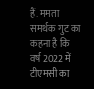हैं. ममता समर्थक गुट का कहना है कि वर्ष 2022 में टीएमसी का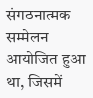संगठनात्मक सम्मेलन आयोजित हुआ था, जिसमें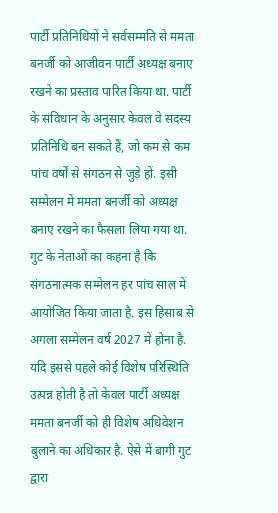पार्टी प्रतिनिधियों ने सर्वसम्मति से ममता बनर्जी को आजीवन पार्टी अध्यक्ष बनाए रखने का प्रस्ताव पारित किया था. पार्टी के संविधान के अनुसार केवल वे सदस्य प्रतिनिधि बन सकते हैं, जो कम से कम पांच वर्षों से संगठन से जुड़े हों. इसी सम्मेलन में ममता बनर्जी को अध्यक्ष बनाए रखने का फैसला लिया गया था.
गुट के नेताओं का कहना है कि संगठनात्मक सम्मेलन हर पांच साल में आयोजित किया जाता है. इस हिसाब से अगला सम्मेलन वर्ष 2027 में होना है. यदि इससे पहले कोई विशेष परिस्थिति उत्पन्न होती है तो केवल पार्टी अध्यक्ष ममता बनर्जी को ही विशेष अधिवेशन बुलाने का अधिकार है. ऐसे में बागी गुट द्वारा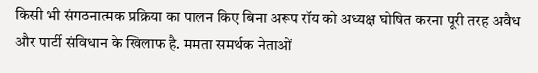किसी भी संगठनात्मक प्रक्रिया का पालन किए बिना अरूप रॉय को अध्यक्ष घोषित करना पूरी तरह अवैध और पार्टी संविधान के खिलाफ है. ममता समर्थक नेताओं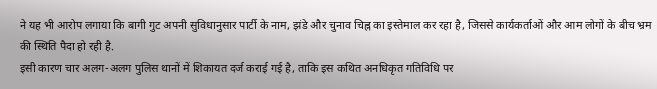ने यह भी आरोप लगाया कि बागी गुट अपनी सुविधानुसार पार्टी के नाम, झंडे और चुनाव चिह्न का इस्तेमाल कर रहा है, जिससे कार्यकर्ताओं और आम लोगों के बीच भ्रम की स्थिति पैदा हो रही है.
इसी कारण चार अलग-अलग पुलिस थानों में शिकायत दर्ज कराई गई है, ताकि इस कथित अनधिकृत गतिविधि पर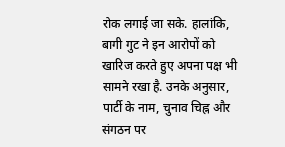रोक लगाई जा सके. हालांकि, बागी गुट ने इन आरोपों को खारिज करते हुए अपना पक्ष भी सामने रखा है. उनके अनुसार, पार्टी के नाम, चुनाव चिह्न और संगठन पर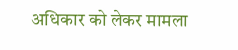अधिकार को लेकर मामला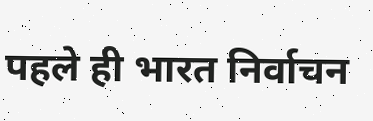पहले ही भारत निर्वाचन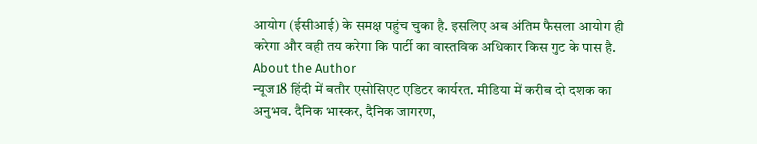आयोग (ईसीआई) के समक्ष पहुंच चुका है. इसलिए अब अंतिम फैसला आयोग ही करेगा और वही तय करेगा कि पार्टी का वास्तविक अधिकार किस गुट के पास है.
About the Author
न्यूज18 हिंदी में बतौर एसोसिएट एडिटर कार्यरत. मीडिया में करीब दो दशक का अनुभव. दैनिक भास्कर, दैनिक जागरण,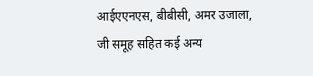आईएएनएस, बीबीसी, अमर उजाला, जी समूह सहित कई अन्य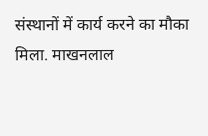संस्थानों में कार्य करने का मौका मिला. माखनलाल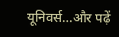यूनिवर्स…और पढ़ें